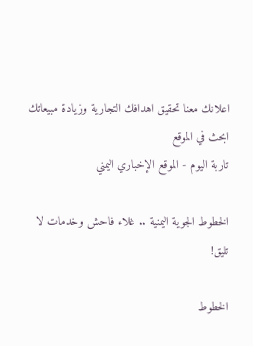اعلانك معنا تحقيق اهدافك التجارية وزيادة مبيعاتك
ابحث في الموقع
تاربة اليوم - الموقع الإخباري اليمني

الخطوط الجوية اليمنية .. غلاء فاحش وخدمات لا تليق!

الخطوط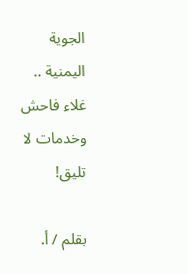الجوية اليمنية .. غلاء فاحش وخدمات لا تليق!

بقلم / أ.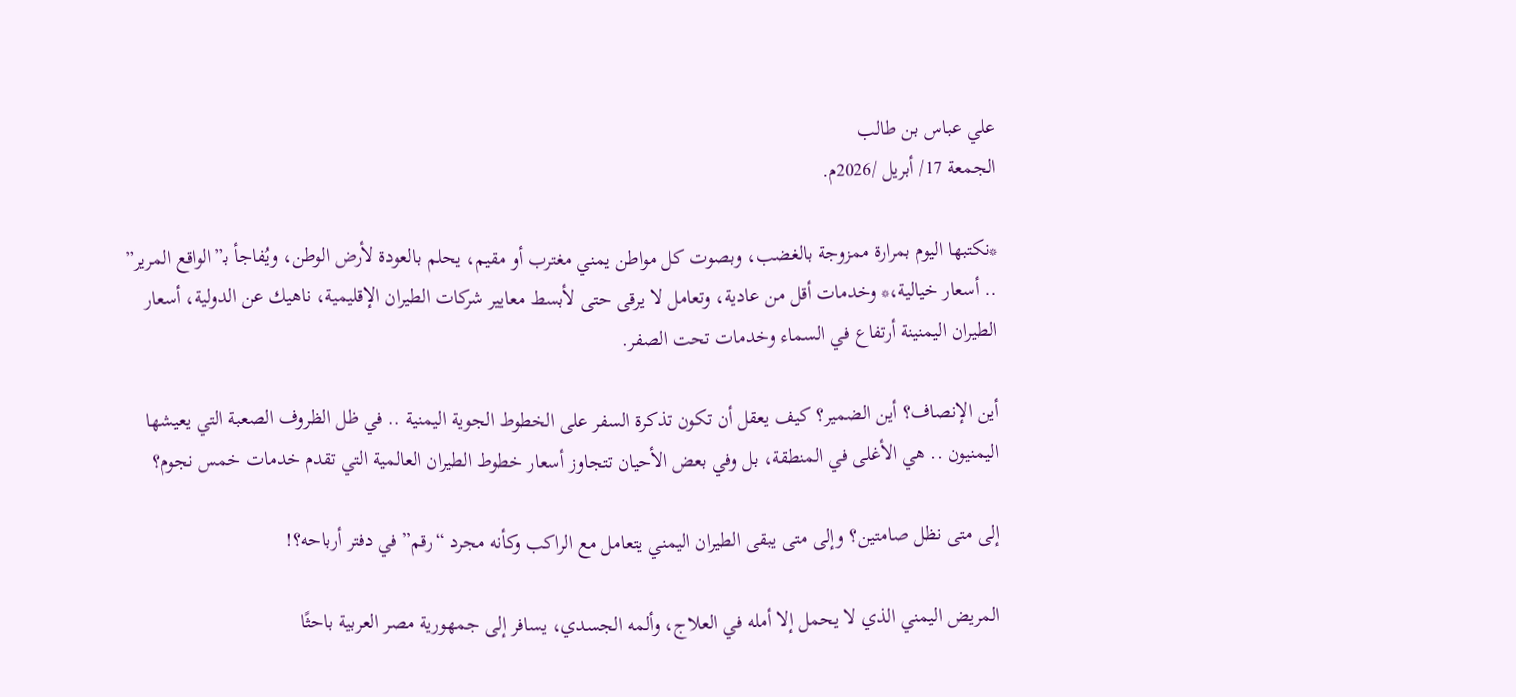علي عباس بن طالب
الجمعة 17/ أبريل /2026م.

*نكتبها اليوم بمرارة ممزوجة بالغضب، وبصوت كل مواطن يمني مغترب أو مقيم، يحلم بالعودة لأرض الوطن، ويُفاجأ بـ”الواقع المرير” .. أسعار خيالية،* وخدمات أقل من عادية، وتعامل لا يرقى حتى لأبسط معايير شركات الطيران الإقليمية، ناهيك عن الدولية، أسعار الطيران اليمنينة أرتفاع في السماء وخدمات تحت الصفر.

أين الإنصاف؟ أين الضمير؟ كيف يعقل أن تكون تذكرة السفر على الخطوط الجوية اليمنية .. في ظل الظروف الصعبة التي يعيشها اليمنيون .. هي الأغلى في المنطقة، بل وفي بعض الأحيان تتجاوز أسعار خطوط الطيران العالمية التي تقدم خدمات خمس نجوم؟

إلى متى نظل صامتين؟ وإلى متى يبقى الطيران اليمني يتعامل مع الراكب وكأنه مجرد “رقم” في دفتر أرباحه؟!

المريض اليمني الذي لا يحمل إلا أمله في العلاج، وألمه الجسدي، يسافر إلى جمهورية مصر العربية باحثًا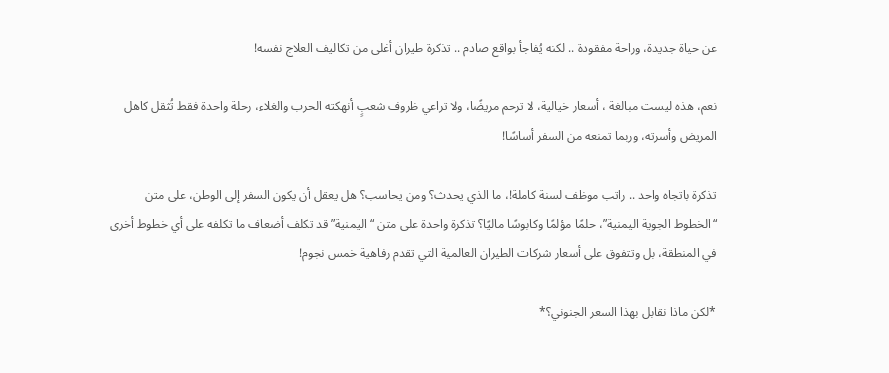عن حياة جديدة، وراحة مفقودة .. لكنه يُفاجأ بواقع صادم .. تذكرة طيران أغلى من تكاليف العلاج نفسه!

نعم، هذه ليست مبالغة ، أسعار خيالية، لا ترحم مريضًا، ولا تراعي ظروف شعبٍ أنهكته الحرب والغلاء، رحلة واحدة فقط تُثقل كاهل المريض وأسرته، وربما تمنعه من السفر أساسًا!

تذكرة باتجاه واحد .. راتب موظف لسنة كاملة!، ما الذي يحدث؟ ومن يحاسب؟ هل يعقل أن يكون السفر إلى الوطن، على متن “الخطوط الجوية اليمنية”، حلمًا مؤلمًا وكابوسًا ماليًا؟ تذكرة واحدة على متن “اليمنية” قد تكلف أضعاف ما تكلفه على أي خطوط أخرى في المنطقة، بل وتتفوق على أسعار شركات الطيران العالمية التي تقدم رفاهية خمس نجوم!

*لكن ماذا نقابل بهذا السعر الجنوني؟*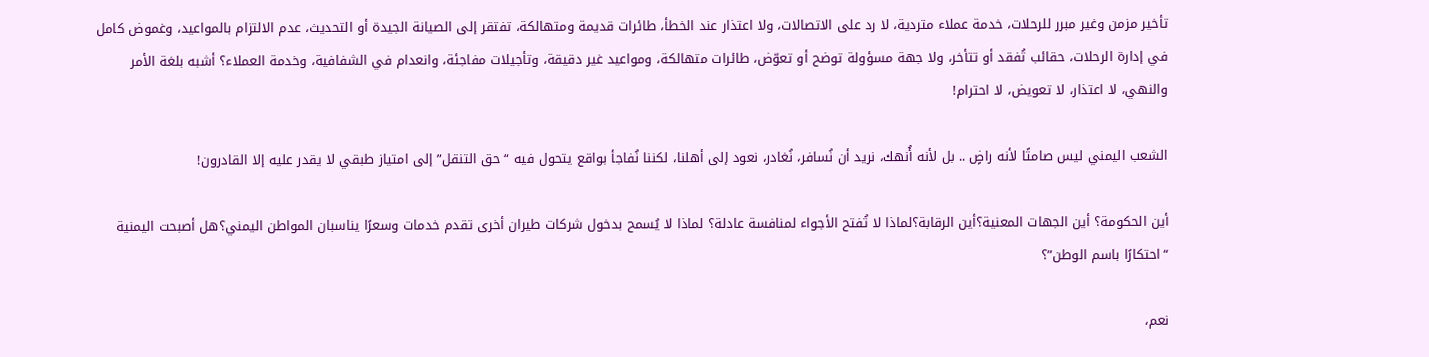تأخير مزمن وغير مبرر للرحلات، خدمة عملاء متردية، لا رد على الاتصالات، ولا اعتذار عند الخطأ، طائرات قديمة ومتهالكة، تفتقر إلى الصيانة الجيدة أو التحديث، عدم الالتزام بالمواعيد، وغموض كامل في إدارة الرحلات، حقائب تُفقد أو تتأخر، ولا جهة مسؤولة توضح أو تعوّض، طائرات متهالكة، ومواعيد غير دقيقة، وتأجيلات مفاجئة، وانعدام في الشفافية، وخدمة العملاء؟ أشبه بلغة الأمر والنهي، لا اعتذار، لا تعويض، لا احترام!

الشعب اليمني ليس صامتًا لأنه راضٍ .. بل لأنه أُنهك، نريد أن نُسافر، نُغادر، نعود إلى أهلنا، لكننا نُفاجأ بواقع يتحول فيه “حق التنقل” إلى امتياز طبقي لا يقدر عليه إلا القادرون!

أين الحكومة؟ أين الجهات المعنية؟أين الرقابة؟لماذا لا تُفتح الأجواء لمنافسة عادلة؟ لماذا لا يُسمح بدخول شركات طيران أخرى تقدم خدمات وسعرًا يناسبان المواطن اليمني؟هل أصبحت اليمنية “احتكارًا باسم الوطن”؟

نعم،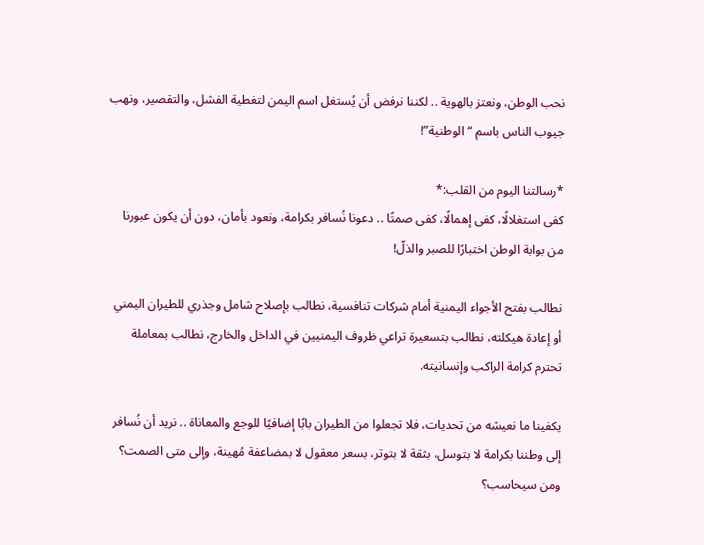نحب الوطن، ونعتز بالهوية .. لكننا نرفض أن يُستغل اسم اليمن لتغطية الفشل، والتقصير، ونهب جيوب الناس باسم “الوطنية”!

*رسالتنا اليوم من القلب:*
كفى استغلالًا، كفى إهمالًا، كفى صمتًا .. دعونا نُسافر بكرامة، ونعود بأمان، دون أن يكون عبورنا من بوابة الوطن اختبارًا للصبر والذلّ!

نطالب بفتح الأجواء اليمنية أمام شركات تنافسية، نطالب بإصلاح شامل وجذري للطيران اليمني أو إعادة هيكلته، نطالب بتسعيرة تراعي ظروف اليمنيين في الداخل والخارج، نطالب بمعاملة تحترم كرامة الراكب وإنسانيته.

يكفينا ما نعيشه من تحديات، فلا تجعلوا من الطيران بابًا إضافيًا للوجع والمعاناة .. نريد أن نُسافر إلى وطننا بكرامة لا بتوسل، بثقة لا بتوتر، بسعر معقول لا بمضاعفة مُهينة، وإلى متى الصمت؟ ومن سيحاسب؟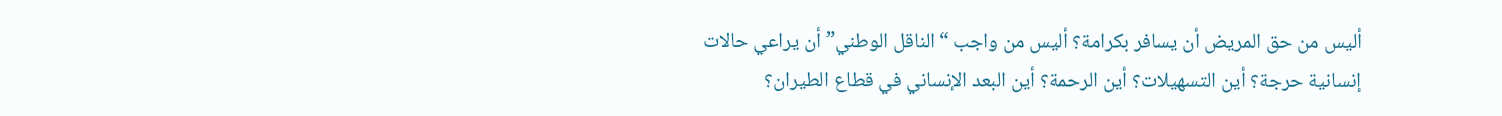أليس من حق المريض أن يسافر بكرامة؟ أليس من واجب “الناقل الوطني” أن يراعي حالات إنسانية حرجة؟ أين التسهيلات؟ أين الرحمة؟ أين البعد الإنساني في قطاع الطيران؟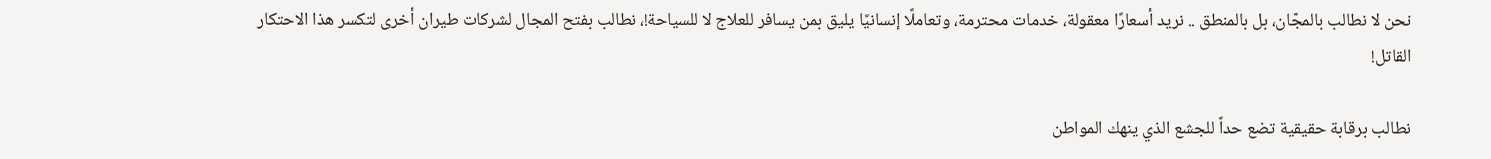نحن لا نطالب بالمجّان، بل بالمنطق .. نريد أسعارًا معقولة، خدمات محترمة، وتعاملًا إنسانيًا يليق بمن يسافر للعلاج لا للسياحة!، نطالب بفتح المجال لشركات طيران أخرى لتكسر هذا الاحتكار القاتل!

نطالب برقابة حقيقية تضع حداً للجشع الذي ينهك المواطن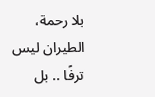بلا رحمة، الطيران ليس ترفًا .. بل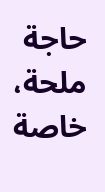حاجة ملحة، خاصة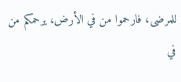للمرضى، فارحموا من في الأرض، يرحمكم من في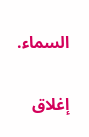السماء.

إغلاق